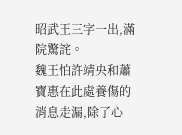昭武王三字一出,滿院驚詫。
魏王怕許靖央和蕭寶惠在此處養傷的消息走漏,除了心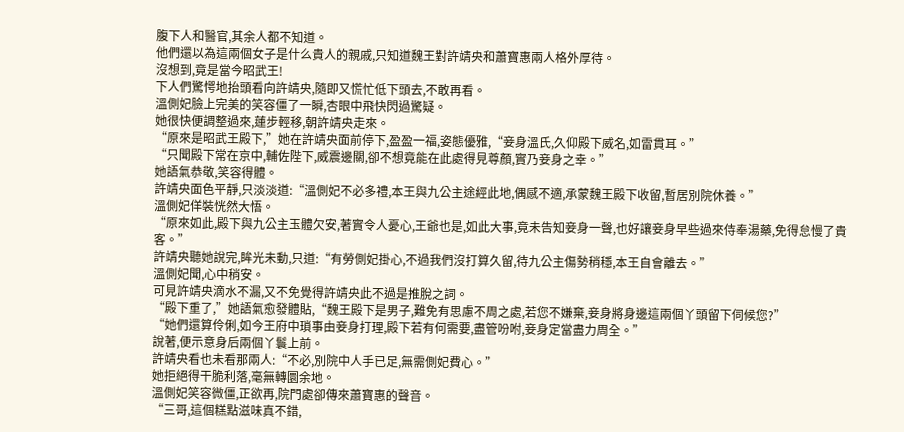腹下人和醫官,其余人都不知道。
他們還以為這兩個女子是什么貴人的親戚,只知道魏王對許靖央和蕭寶惠兩人格外厚待。
沒想到,竟是當今昭武王!
下人們驚愕地抬頭看向許靖央,隨即又慌忙低下頭去,不敢再看。
溫側妃臉上完美的笑容僵了一瞬,杏眼中飛快閃過驚疑。
她很快便調整過來,蓮步輕移,朝許靖央走來。
“原來是昭武王殿下,”她在許靖央面前停下,盈盈一福,姿態優雅,“妾身溫氏,久仰殿下威名,如雷貫耳。”
“只聞殿下常在京中,輔佐陛下,威震邊關,卻不想竟能在此處得見尊顏,實乃妾身之幸。”
她語氣恭敬,笑容得體。
許靖央面色平靜,只淡淡道:“溫側妃不必多禮,本王與九公主途經此地,偶感不適,承蒙魏王殿下收留,暫居別院休養。”
溫側妃佯裝恍然大悟。
“原來如此,殿下與九公主玉體欠安,著實令人憂心,王爺也是,如此大事,竟未告知妾身一聲,也好讓妾身早些過來侍奉湯藥,免得怠慢了貴客。”
許靖央聽她說完,眸光未動,只道:“有勞側妃掛心,不過我們沒打算久留,待九公主傷勢稍穩,本王自會離去。”
溫側妃聞,心中稍安。
可見許靖央滴水不漏,又不免覺得許靖央此不過是推脫之詞。
“殿下重了,”她語氣愈發體貼,“魏王殿下是男子,難免有思慮不周之處,若您不嫌棄,妾身將身邊這兩個丫頭留下伺候您?”
“她們還算伶俐,如今王府中瑣事由妾身打理,殿下若有何需要,盡管吩咐,妾身定當盡力周全。”
說著,便示意身后兩個丫鬟上前。
許靖央看也未看那兩人:“不必,別院中人手已足,無需側妃費心。”
她拒絕得干脆利落,毫無轉圜余地。
溫側妃笑容微僵,正欲再,院門處卻傳來蕭寶惠的聲音。
“三哥,這個糕點滋味真不錯,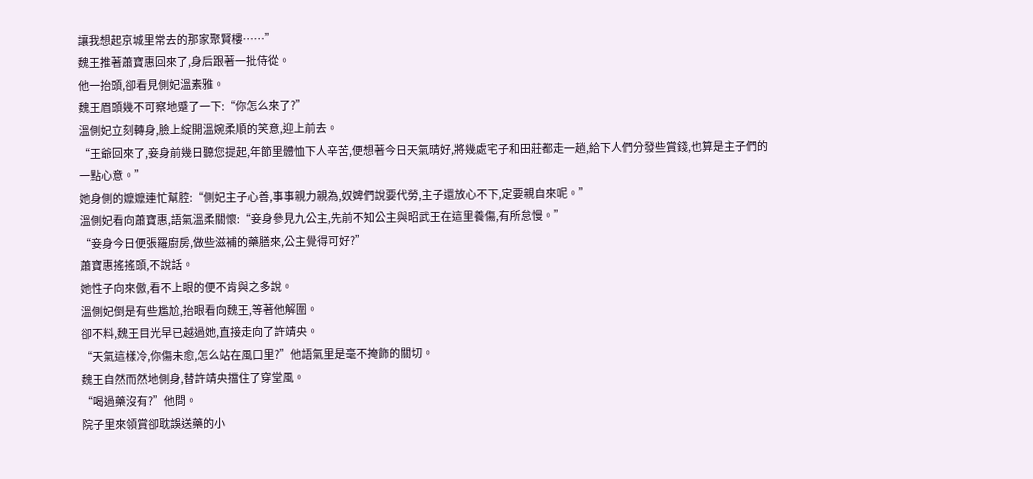讓我想起京城里常去的那家聚賢樓……”
魏王推著蕭寶惠回來了,身后跟著一批侍從。
他一抬頭,卻看見側妃溫素雅。
魏王眉頭幾不可察地蹙了一下:“你怎么來了?”
溫側妃立刻轉身,臉上綻開溫婉柔順的笑意,迎上前去。
“王爺回來了,妾身前幾日聽您提起,年節里體恤下人辛苦,便想著今日天氣晴好,將幾處宅子和田莊都走一趟,給下人們分發些賞錢,也算是主子們的一點心意。”
她身側的嬤嬤連忙幫腔:“側妃主子心善,事事親力親為,奴婢們說要代勞,主子還放心不下,定要親自來呢。”
溫側妃看向蕭寶惠,語氣溫柔關懷:“妾身參見九公主,先前不知公主與昭武王在這里養傷,有所怠慢。”
“妾身今日便張羅廚房,做些滋補的藥膳來,公主覺得可好?”
蕭寶惠搖搖頭,不說話。
她性子向來傲,看不上眼的便不肯與之多說。
溫側妃倒是有些尷尬,抬眼看向魏王,等著他解圍。
卻不料,魏王目光早已越過她,直接走向了許靖央。
“天氣這樣冷,你傷未愈,怎么站在風口里?”他語氣里是毫不掩飾的關切。
魏王自然而然地側身,替許靖央擋住了穿堂風。
“喝過藥沒有?”他問。
院子里來領賞卻耽誤送藥的小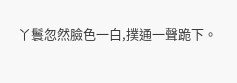丫鬟忽然臉色一白,撲通一聲跪下。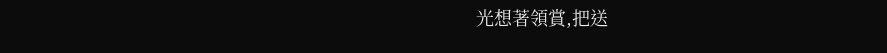光想著領賞,把送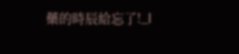藥的時辰給忘了!_l